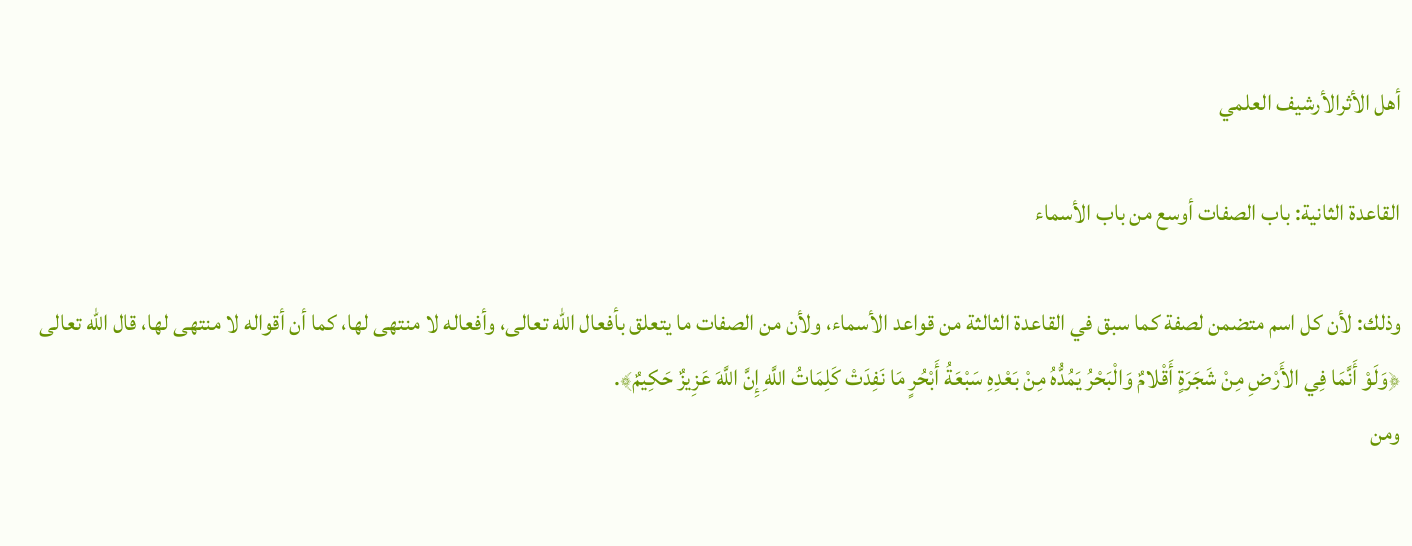أهل الأثرالأرشيف العلمي

القاعدة الثانية: باب الصفات أوسع من باب الأسماء

وذلك: لأن كل اسم متضمن لصفة كما سبق في القاعدة الثالثة من قواعد الأسماء، ولأن من الصفات ما يتعلق بأفعال الله تعالى، وأفعاله لا منتهى لها، كما أن أقواله لا منتهى لها، قال الله تعالى ﴿وَلَوْ أَنَّمَا فِي الأَرْضِ مِنْ شَجَرَةٍ أَقْلامٌ وَالْبَحْرُ يَمُدُّهُ مِنْ بَعْدِهِ سَبْعَةُ أَبْحُرٍ مَا نَفِدَتْ كَلِمَاتُ اللَّهِ إِنَّ اللَّهَ عَزِيزٌ حَكِيمٌ﴾.
ومن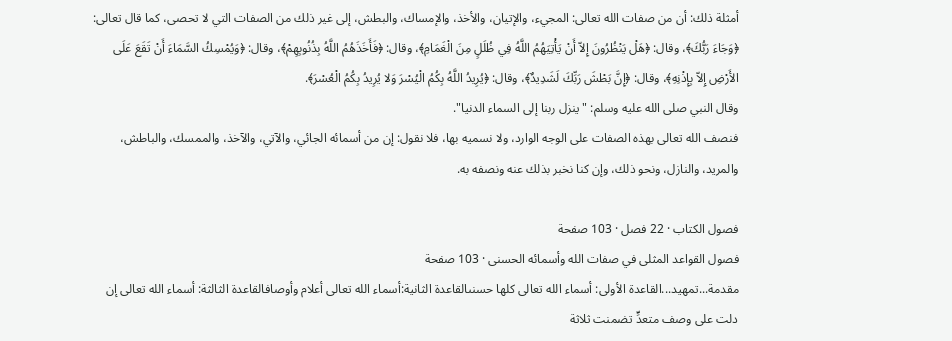أمثلة ذلك: أن من صفات الله تعالى: المجيء، والإتيان، والأخذ، والإمساك، والبطش، إلى غير ذلك من الصفات التي لا تحصى، كما قال تعالى: ﴿وَجَاءَ رَبُّكَ﴾، وقال: ﴿هَلْ يَنْظُرُونَ إِلاّ أَنْ يَأْتِيَهُمُ اللَّهُ فِي ظُلَلٍ مِنَ الْغَمَامِ﴾، وقال: ﴿فَأَخَذَهُمُ اللَّهُ بِذُنُوبِهِمْ﴾، وقال: ﴿وَيُمْسِكُ السَّمَاءَ أَنْ تَقَعَ عَلَى الأَرْضِ إِلاّ بِإِذْنِهِ﴾، وقال: ﴿إِنَّ بَطْشَ رَبِّكَ لَشَدِيدٌ﴾، وقال: ﴿يُرِيدُ اللَّهُ بِكُمُ الْيُسْرَ وَلا يُرِيدُ بِكُمُ الْعُسْرَ﴾.
وقال النبي صلى الله عليه وسلم: "ينزل ربنا إلى السماء الدنيا".
فنصف الله تعالى بهذه الصفات على الوجه الوارد، ولا نسميه بها، فلا نقول: إن من أسمائه الجائي، والآتي، والآخذ، والممسك، والباطش، والمريد، والنازل، ونحو ذلك، وإن كنا نخبر بذلك عنه ونصفه به.

فصول الكتاب · 22 فصل · 103 صفحة
فصول القواعد المثلى في صفات الله وأسمائه الحسنى · 103 صفحة
مقدمة...تمهيد...القاعدة الأولى: أسماء الله تعالى كلها حسنىالقاعدة الثانية:أسماء الله تعالى أعلام وأوصافالقاعدة الثالثة: أسماء الله تعالى إن دلت على وصف متعدٍّ تضمنت ثلاثة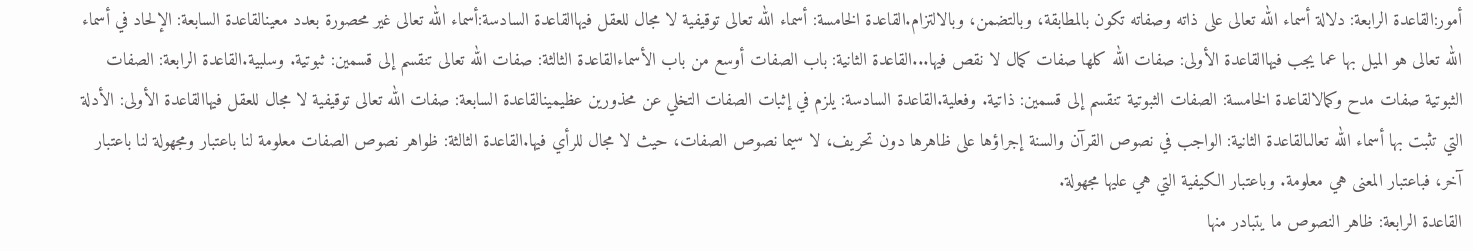أمور:القاعدة الرابعة: دلالة أسماء الله تعالى على ذاته وصفاته تكون بالمطابقة، وبالتضمن، وبالالتزام.القاعدة الخامسة: أسماء الله تعالى توقيفية لا مجال للعقل فيهاالقاعدة السادسة:أسماء الله تعالى غير محصورة بعدد معينالقاعدة السابعة: الإلحاد في أسماء الله تعالى هو الميل بها عما يجب فيهاالقاعدة الأولى: صفات الله كلها صفات كمال لا نقص فيها...القاعدة الثانية: باب الصفات أوسع من باب الأسماءالقاعدة الثالثة: صفات الله تعالى تنقسم إلى قسمين: ثبوتية. وسلبية.القاعدة الرابعة: الصفات الثبوتية صفات مدح وكمالالقاعدة الخامسة: الصفات الثبوتية تنقسم إلى قسمين: ذاتية. وفعلية.القاعدة السادسة: يلزم في إثبات الصفات التخلي عن محذورين عظيمينالقاعدة السابعة: صفات الله تعالى توقيفية لا مجال للعقل فيهاالقاعدة الأولى: الأدلة التي تثبت بها أسماء الله تعالىالقاعدة الثانية: الواجب في نصوص القرآن والسنة إجراؤها على ظاهرها دون تحريف، لا سيما نصوص الصفات، حيث لا مجال للرأي فيها.القاعدة الثالثة: ظواهر نصوص الصفات معلومة لنا باعتبار ومجهولة لنا باعتبار آخر، فباعتبار المعنى هي معلومة. وباعتبار الكيفية التي هي عليها مجهولة.
القاعدة الرابعة: ظاهر النصوص ما يتبادر منها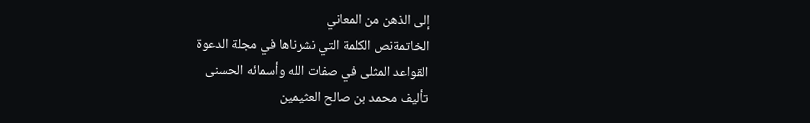إلى الذهن من المعاني
الخاتمةنص الكلمة التي نشرناها في مجلة الدعوة
القواعد المثلى في صفات الله وأسمائه الحسنى
تأليف محمد بن صالح العثيمين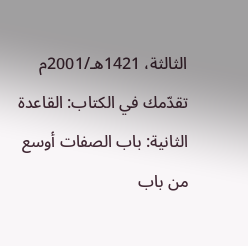الثالثة، 1421هـ/2001م
تقدّمك في الكتاب: القاعدة الثانية: باب الصفات أوسع من باب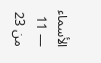الأسماء — 11 من 23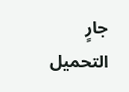جارٍ التحميل